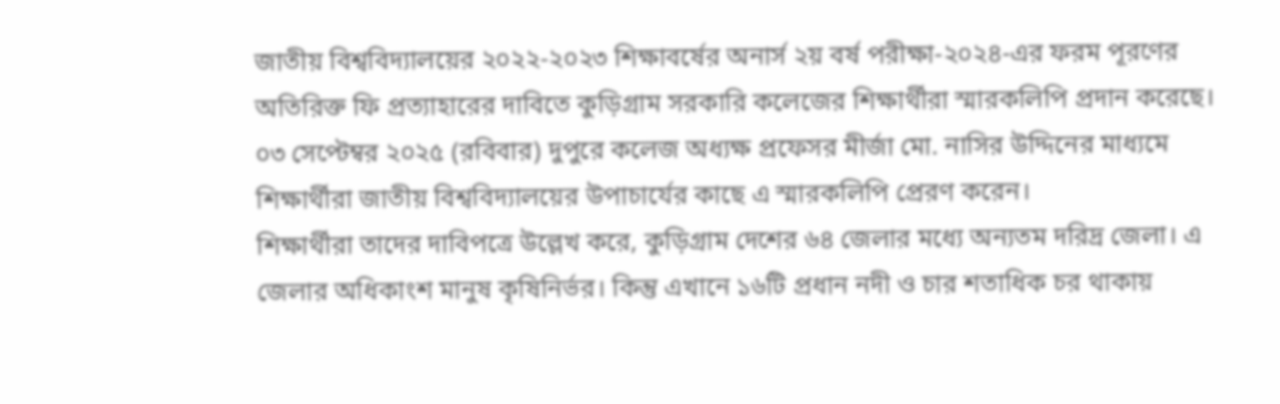জাতীয় বিশ্ববিদ্যালয়ের ২০২২-২০২৩ শিক্ষাবর্ষের অনার্স ২য় বর্ষ পরীক্ষা-২০২৪-এর ফরম পূরণের অতিরিক্ত ফি প্রত্যাহারের দাবিতে কুড়িগ্রাম সরকারি কলেজের শিক্ষার্থীরা স্মারকলিপি প্রদান করেছে। ০৩ সেপ্টেম্বর ২০২৫ (রবিবার) দুপুরে কলেজ অধ্যক্ষ প্রফেসর মীর্জা মো. নাসির উদ্দিনের মাধ্যমে শিক্ষার্থীরা জাতীয় বিশ্ববিদ্যালয়ের উপাচার্যের কাছে এ স্মারকলিপি প্রেরণ করেন।
শিক্ষার্থীরা তাদের দাবিপত্রে উল্লেখ করে, কুড়িগ্রাম দেশের ৬৪ জেলার মধ্যে অন্যতম দরিদ্র জেলা। এ জেলার অধিকাংশ মানুষ কৃষিনির্ভর। কিন্তু এখানে ১৬টি প্রধান নদী ও চার শতাধিক চর থাকায়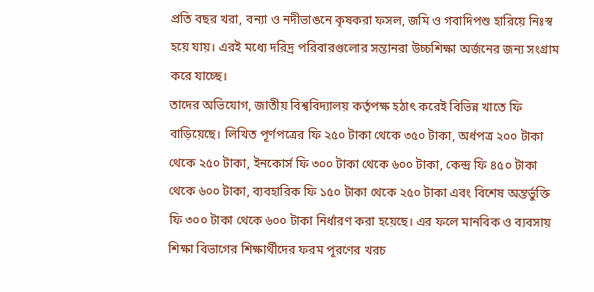প্রতি বছর খরা, বন্যা ও নদীভাঙনে কৃষকরা ফসল, জমি ও গবাদিপশু হারিয়ে নিঃস্ব হয়ে যায়। এরই মধ্যে দরিদ্র পরিবারগুলোর সন্তানরা উচ্চশিক্ষা অর্জনের জন্য সংগ্রাম করে যাচ্ছে।
তাদের অভিযোগ, জাতীয় বিশ্ববিদ্যালয় কর্তৃপক্ষ হঠাৎ করেই বিভিন্ন খাতে ফি বাড়িয়েছে। লিখিত পূর্ণপত্রের ফি ২৫০ টাকা থেকে ৩৫০ টাকা, অর্ধপত্র ২০০ টাকা থেকে ২৫০ টাকা, ইনকোর্স ফি ৩০০ টাকা থেকে ৬০০ টাকা, কেন্দ্র ফি ৪৫০ টাকা থেকে ৬০০ টাকা, ব্যবহারিক ফি ১৫০ টাকা থেকে ২৫০ টাকা এবং বিশেষ অন্তর্ভুক্তি ফি ৩০০ টাকা থেকে ৬০০ টাকা নির্ধারণ করা হয়েছে। এর ফলে মানবিক ও ব্যবসায় শিক্ষা বিভাগের শিক্ষার্থীদের ফরম পূরণের খরচ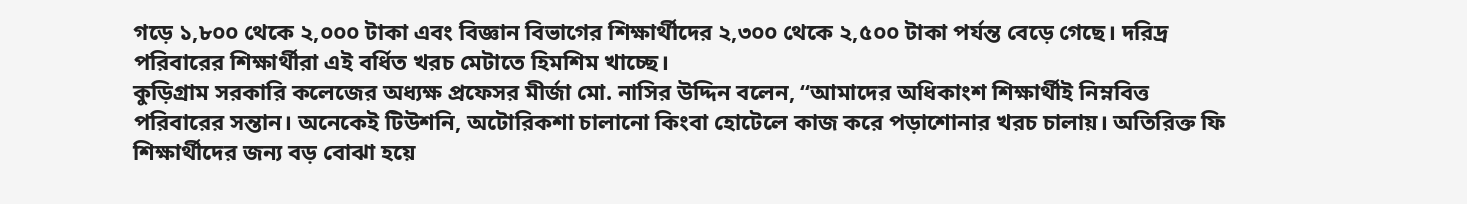গড়ে ১,৮০০ থেকে ২,০০০ টাকা এবং বিজ্ঞান বিভাগের শিক্ষার্থীদের ২,৩০০ থেকে ২,৫০০ টাকা পর্যন্ত বেড়ে গেছে। দরিদ্র পরিবারের শিক্ষার্থীরা এই বর্ধিত খরচ মেটাতে হিমশিম খাচ্ছে।
কুড়িগ্রাম সরকারি কলেজের অধ্যক্ষ প্রফেসর মীর্জা মো. নাসির উদ্দিন বলেন, “আমাদের অধিকাংশ শিক্ষার্থীই নিম্নবিত্ত পরিবারের সন্তান। অনেকেই টিউশনি, অটোরিকশা চালানো কিংবা হোটেলে কাজ করে পড়াশোনার খরচ চালায়। অতিরিক্ত ফি শিক্ষার্থীদের জন্য বড় বোঝা হয়ে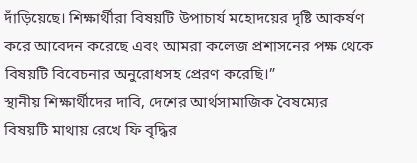দাঁড়িয়েছে। শিক্ষার্থীরা বিষয়টি উপাচার্য মহোদয়ের দৃষ্টি আকর্ষণ করে আবেদন করেছে এবং আমরা কলেজ প্রশাসনের পক্ষ থেকে বিষয়টি বিবেচনার অনুরোধসহ প্রেরণ করেছি।”
স্থানীয় শিক্ষার্থীদের দাবি, দেশের আর্থসামাজিক বৈষম্যের বিষয়টি মাথায় রেখে ফি বৃদ্ধির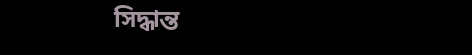সিদ্ধান্ত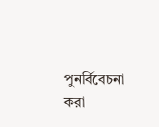পুনর্বিবেচনা করা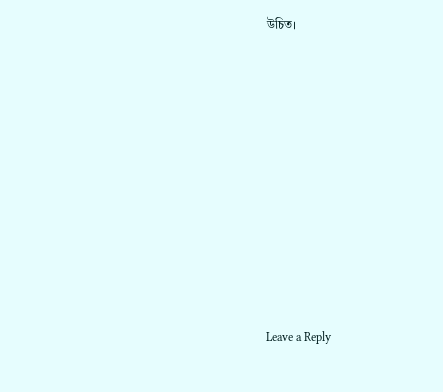উচিত।












Leave a Reply